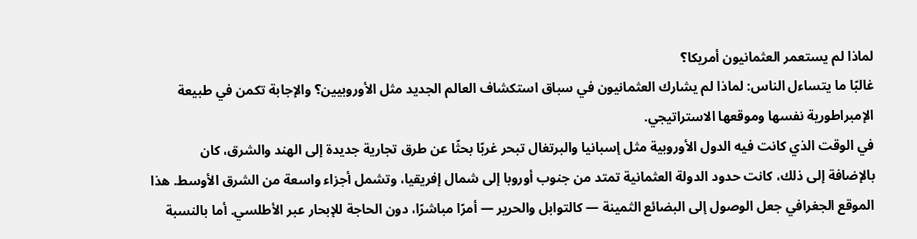لماذا لم يستعمر العثمانيون أمريكا؟
غالبًا ما يتساءل الناس: لماذا لم يشارك العثمانيون في سباق استكشاف العالم الجديد مثل الأوروبيين؟ والإجابة تكمن في طبيعة الإمبراطورية نفسها وموقعها الاستراتيجي.
في الوقت الذي كانت فيه الدول الأوروبية مثل إسبانيا والبرتغال تبحر غربًا بحثًا عن طرق تجارية جديدة إلى الهند والشرق، كان
بالإضافة إلى ذلك، كانت حدود الدولة العثمانية تمتد من جنوب أوروبا إلى شمال إفريقيا، وتشمل أجزاء واسعة من الشرق الأوسط. هذا الموقع الجغرافي جعل الوصول إلى البضائع الثمينة — كالتوابل والحرير — أمرًا مباشرًا، دون الحاجة للإبحار عبر الأطلسي. أما بالنسبة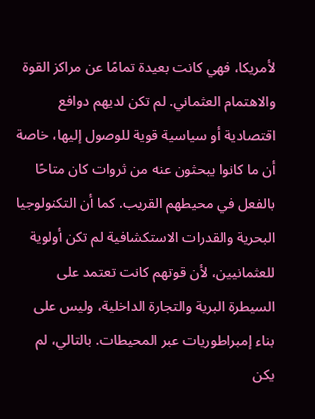لأمريكا، فهي كانت بعيدة تمامًا عن مراكز القوة والاهتمام العثماني. لم تكن لديهم دوافع اقتصادية أو سياسية قوية للوصول إليها، خاصة أن ما كانوا يبحثون عنه من ثروات كان متاحًا بالفعل في محيطهم القريب. كما أن التكنولوجيا البحرية والقدرات الاستكشافية لم تكن أولوية للعثمانيين، لأن قوتهم كانت تعتمد على السيطرة البرية والتجارة الداخلية، وليس على بناء إمبراطوريات عبر المحيطات. بالتالي، لم يكن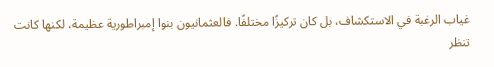غياب الرغبة في الاستكشاف، بل كان تركيزًا مختلفًا. فالعثمانيون بنوا إمبراطورية عظيمة، لكنها كانت تنظر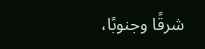شرقًا وجنوبًا،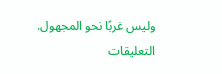وليس غربًا نحو المجهول.
التعليقات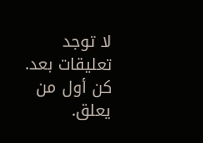لا توجد تعليقات بعد. كن أول من يعلق.